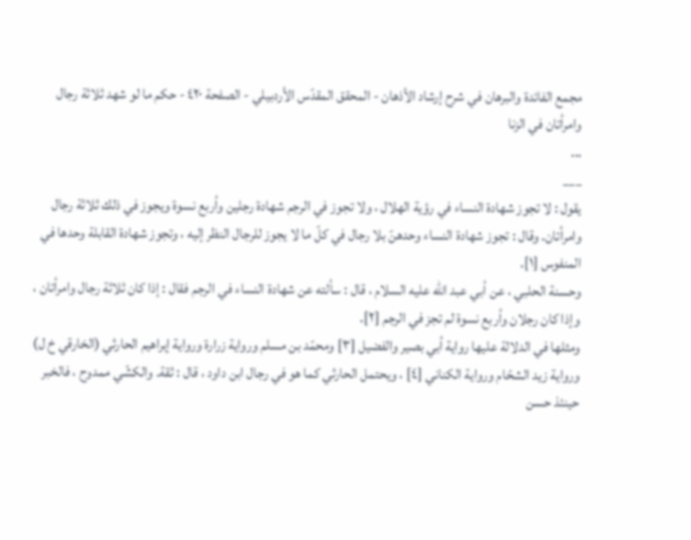مجمع الفائدة والبرهان في شرح إرشاد الأذهان - المحقق المقدّس الأردبيلي - الصفحة ٤٢٠ - حكم ما لو شهد ثلاثة رجال وامرأتان في الزنا
...
___
يقول : لا تجوز شهادة النساء في رؤية الهلال ، ولا تجوز في الرجم شهادة رجلين وأربع نسوة ويجوز في ذلك ثلاثة رجال وامرأتان. وقال : تجوز شهادة النساء وحدهنّ بلا رجال في كلّ ما لا يجوز للرجال النظر إليه ، وتجوز شهادة القابلة وحدها في المنفوس [١].
وحسنة الحلبي ، عن أبي عبد الله عليه السلام ، قال : سألته عن شهادة النساء في الرجم فقال : إذا كان ثلاثة رجال وامرأتان ، وإذا كان رجلان وأربع نسوة لم تجز في الرجم [٢].
ومثلها في الدلالة عليها رواية أبي بصير والفضيل [٣] ومحمّد بن مسلم ورواية زرارة ورواية إبراهيم الحارثي (الخارقي خ ل) ورواية زيد الشحّام ورواية الكناني [٤] ، ويحتمل الحارثي كما هو في رجال ابن داود ، قال : ثقة. والكشّي ممدوح ، فالخبر حينئذ حسن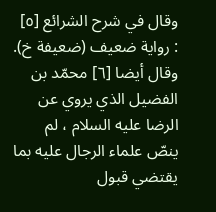وقال في شرح الشرائع [٥] : رواية ضعيف (ضعيفة خ).
وقال أيضا [٦] محمّد بن الفضيل الذي يروي عن الرضا عليه السلام ، لم ينصّ علماء الرجال عليه بما يقتضي قبول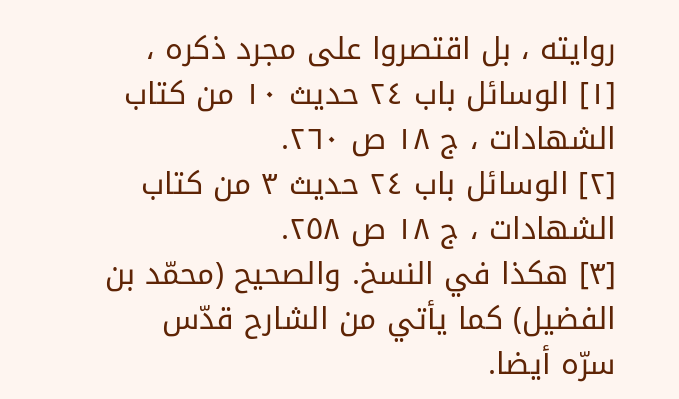روايته ، بل اقتصروا على مجرد ذكره ،
[١] الوسائل باب ٢٤ حديث ١٠ من كتاب الشهادات ، ج ١٨ ص ٢٦٠.
[٢] الوسائل باب ٢٤ حديث ٣ من كتاب الشهادات ، ج ١٨ ص ٢٥٨.
[٣] هكذا في النسخ. والصحيح (محمّد بن الفضيل) كما يأتي من الشارح قدّس سرّه أيضا.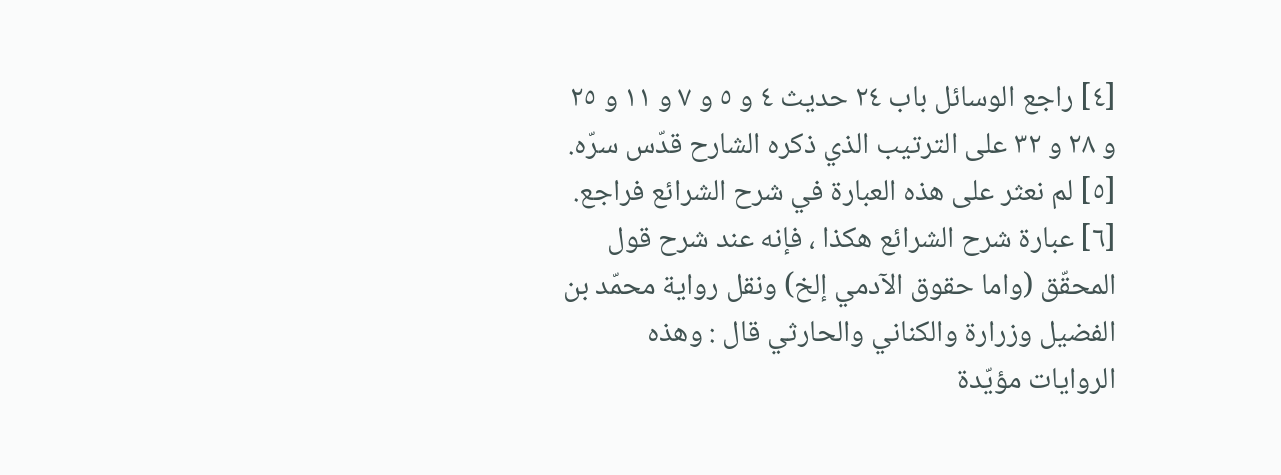[٤] راجع الوسائل باب ٢٤ حديث ٤ و ٥ و ٧ و ١١ و ٢٥ و ٢٨ و ٣٢ على الترتيب الذي ذكره الشارح قدّس سرّه.
[٥] لم نعثر على هذه العبارة في شرح الشرائع فراجع.
[٦] عبارة شرح الشرائع هكذا ، فإنه عند شرح قول المحقّق (واما حقوق الآدمي إلخ) ونقل رواية محمّد بن الفضيل وزرارة والكناني والحارثي قال : وهذه الروايات مؤيّدة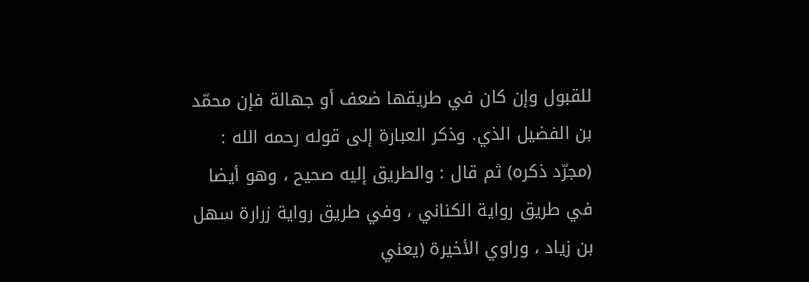للقبول وإن كان في طريقها ضعف أو جهالة فإن محمّد بن الفضيل الذي. وذكر العبارة إلى قوله رحمه الله : (مجرّد ذكره) ثم قال : والطريق إليه صحيح ، وهو أيضا في طريق رواية الكناني ، وفي طريق رواية زرارة سهل بن زياد ، وراوي الأخيرة (يعني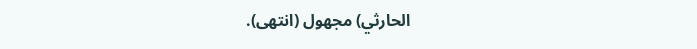الحارثي) مجهول (انتهى).